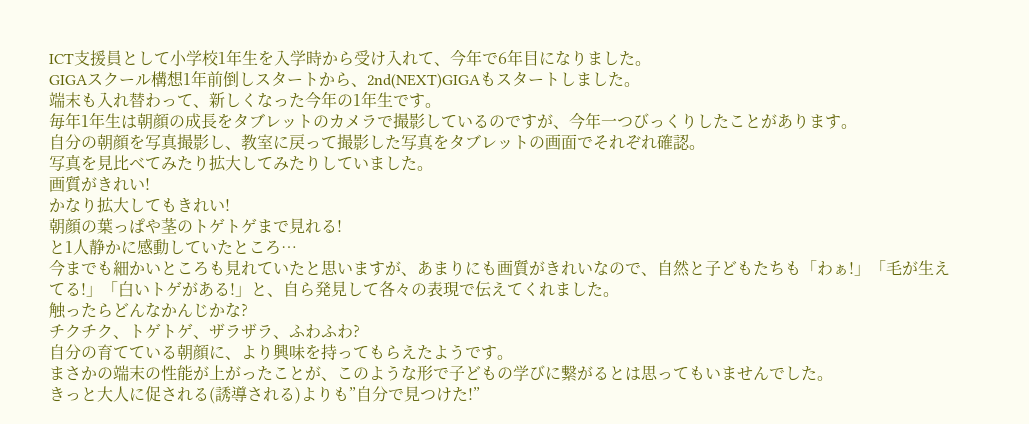ICT支援員として小学校1年生を入学時から受け入れて、今年で6年目になりました。
GIGAスクール構想1年前倒しスタートから、2nd(NEXT)GIGAもスタートしました。
端末も入れ替わって、新しくなった今年の1年生です。
毎年1年生は朝顔の成長をタブレットのカメラで撮影しているのですが、今年一つびっくりしたことがあります。
自分の朝顔を写真撮影し、教室に戻って撮影した写真をタブレットの画面でそれぞれ確認。
写真を見比べてみたり拡大してみたりしていました。
画質がきれい!
かなり拡大してもきれい!
朝顔の葉っぱや茎のトゲトゲまで見れる!
と1人静かに感動していたところ…
今までも細かいところも見れていたと思いますが、あまりにも画質がきれいなので、自然と子どもたちも「わぁ!」「毛が生えてる!」「白いトゲがある!」と、自ら発見して各々の表現で伝えてくれました。
触ったらどんなかんじかな?
チクチク、トゲトゲ、ザラザラ、ふわふわ?
自分の育てている朝顔に、より興味を持ってもらえたようです。
まさかの端末の性能が上がったことが、このような形で子どもの学びに繋がるとは思ってもいませんでした。
きっと大人に促される(誘導される)よりも”自分で見つけた!”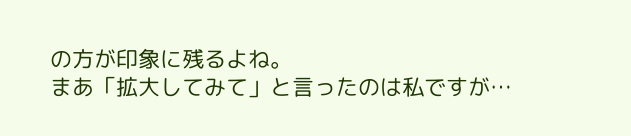の方が印象に残るよね。
まあ「拡大してみて」と言ったのは私ですが…